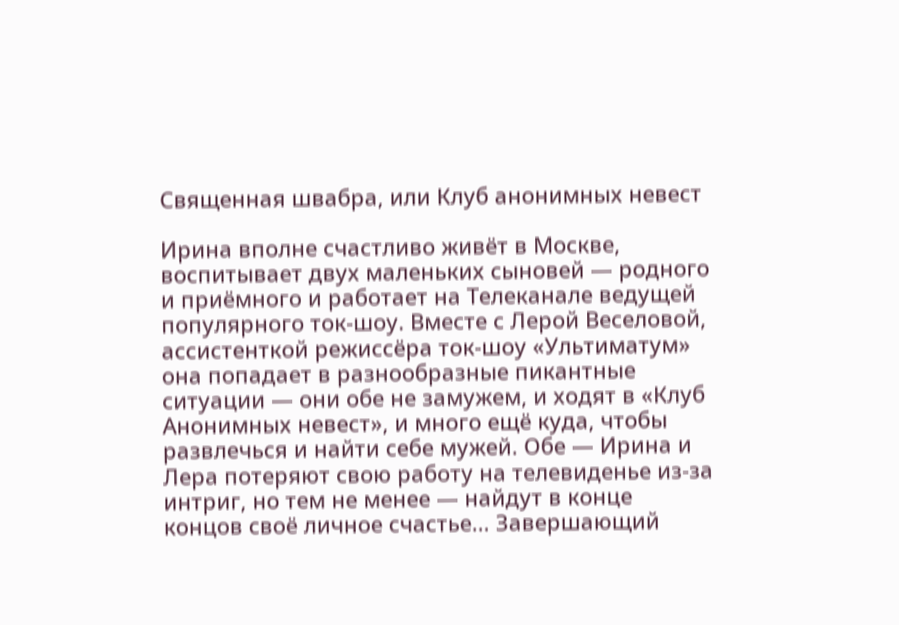Священная швабра, или Клуб анонимных невест

Ирина вполне счастливо живёт в Москве, воспитывает двух маленьких сыновей — родного и приёмного и работает на Телеканале ведущей популярного ток-шоу. Вместе с Лерой Веселовой, ассистенткой режиссёра ток-шоу «Ультиматум» она попадает в разнообразные пикантные ситуации — они обе не замужем, и ходят в «Клуб Анонимных невест», и много ещё куда, чтобы развлечься и найти себе мужей. Обе — Ирина и Лера потеряют свою работу на телевиденье из-за интриг, но тем не менее — найдут в конце концов своё личное счастье… Завершающий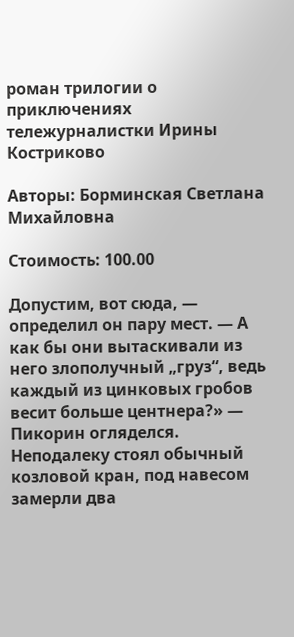роман трилогии о приключениях тележурналистки Ирины Костриково

Авторы: Борминская Светлана Михайловна

Стоимость: 100.00

Допустим, вот сюда, — определил он пару мест. — А как бы они вытаскивали из него злополучный „груз“, ведь каждый из цинковых гробов весит больше центнера?» — Пикорин огляделся. Неподалеку стоял обычный козловой кран, под навесом замерли два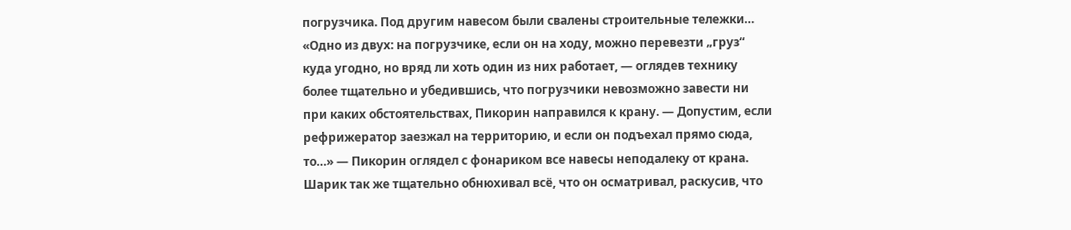погрузчика. Под другим навесом были свалены строительные тележки…
«Одно из двух: на погрузчике, если он на ходу, можно перевезти „груз“ куда угодно, но вряд ли хоть один из них работает, — оглядев технику более тщательно и убедившись, что погрузчики невозможно завести ни при каких обстоятельствах, Пикорин направился к крану. — Допустим, если рефрижератор заезжал на территорию, и если он подъехал прямо сюда, то…» — Пикорин оглядел с фонариком все навесы неподалеку от крана.
Шарик так же тщательно обнюхивал всё, что он осматривал, раскусив, что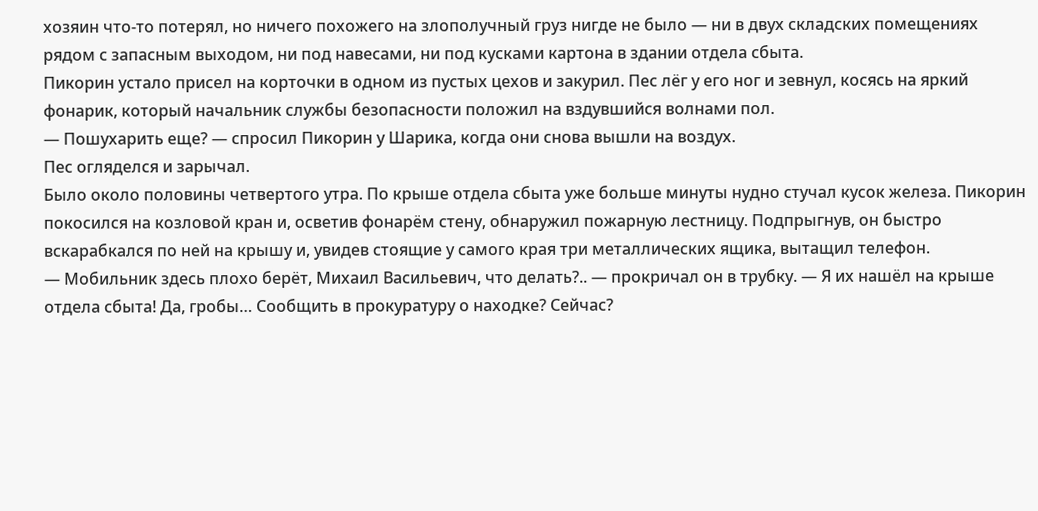хозяин что-то потерял, но ничего похожего на злополучный груз нигде не было — ни в двух складских помещениях рядом с запасным выходом, ни под навесами, ни под кусками картона в здании отдела сбыта.
Пикорин устало присел на корточки в одном из пустых цехов и закурил. Пес лёг у его ног и зевнул, косясь на яркий фонарик, который начальник службы безопасности положил на вздувшийся волнами пол.
— Пошухарить еще? — спросил Пикорин у Шарика, когда они снова вышли на воздух.
Пес огляделся и зарычал.
Было около половины четвертого утра. По крыше отдела сбыта уже больше минуты нудно стучал кусок железа. Пикорин покосился на козловой кран и, осветив фонарём стену, обнаружил пожарную лестницу. Подпрыгнув, он быстро вскарабкался по ней на крышу и, увидев стоящие у самого края три металлических ящика, вытащил телефон.
— Мобильник здесь плохо берёт, Михаил Васильевич, что делать?.. — прокричал он в трубку. — Я их нашёл на крыше отдела сбыта! Да, гробы… Сообщить в прокуратуру о находке? Сейчас?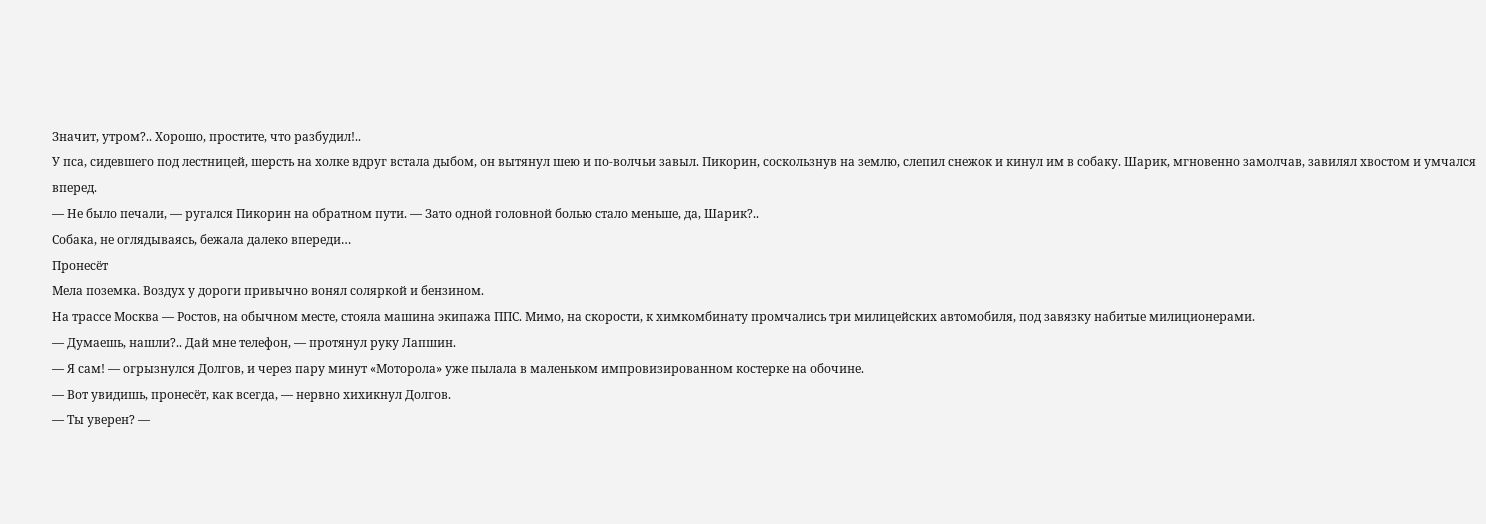Значит, утром?.. Хорошо, простите, что разбудил!..
У пса, сидевшего под лестницей, шерсть на холке вдруг встала дыбом, он вытянул шею и по-волчьи завыл. Пикорин, соскользнув на землю, слепил снежок и кинул им в собаку. Шарик, мгновенно замолчав, завилял хвостом и умчался вперед.
— Не было печали, — ругался Пикорин на обратном пути. — Зато одной головной болью стало меньше, да, Шарик?..
Собака, не оглядываясь, бежала далеко впереди…
Пронесёт
Мела поземка. Воздух у дороги привычно вонял соляркой и бензином.
На трассе Москва — Ростов, на обычном месте, стояла машина экипажа ППС. Мимо, на скорости, к химкомбинату промчались три милицейских автомобиля, под завязку набитые милиционерами.
— Думаешь, нашли?.. Дай мне телефон, — протянул руку Лапшин.
— Я сам! — огрызнулся Долгов, и через пару минут «Моторола» уже пылала в маленьком импровизированном костерке на обочине.
— Вот увидишь, пронесёт, как всегда, — нервно хихикнул Долгов.
— Ты уверен? —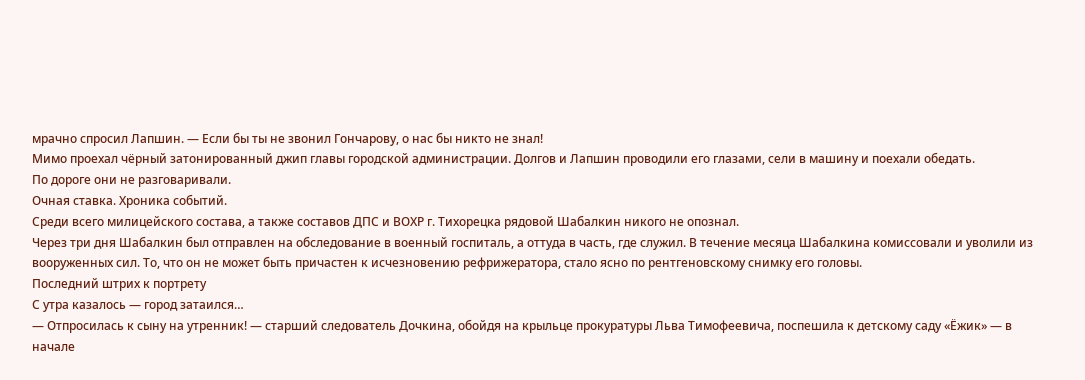мрачно спросил Лапшин. — Если бы ты не звонил Гончарову, о нас бы никто не знал!
Мимо проехал чёрный затонированный джип главы городской администрации. Долгов и Лапшин проводили его глазами, сели в машину и поехали обедать.
По дороге они не разговаривали.
Очная ставка. Хроника событий.
Среди всего милицейского состава, а также составов ДПС и ВОХР г. Тихорецка рядовой Шабалкин никого не опознал.
Через три дня Шабалкин был отправлен на обследование в военный госпиталь, а оттуда в часть, где служил. В течение месяца Шабалкина комиссовали и уволили из вооруженных сил. То, что он не может быть причастен к исчезновению рефрижератора, стало ясно по рентгеновскому снимку его головы.
Последний штрих к портрету
С утра казалось — город затаился…
— Отпросилась к сыну на утренник! — старший следователь Дочкина, обойдя на крыльце прокуратуры Льва Тимофеевича, поспешила к детскому саду «Ёжик» — в начале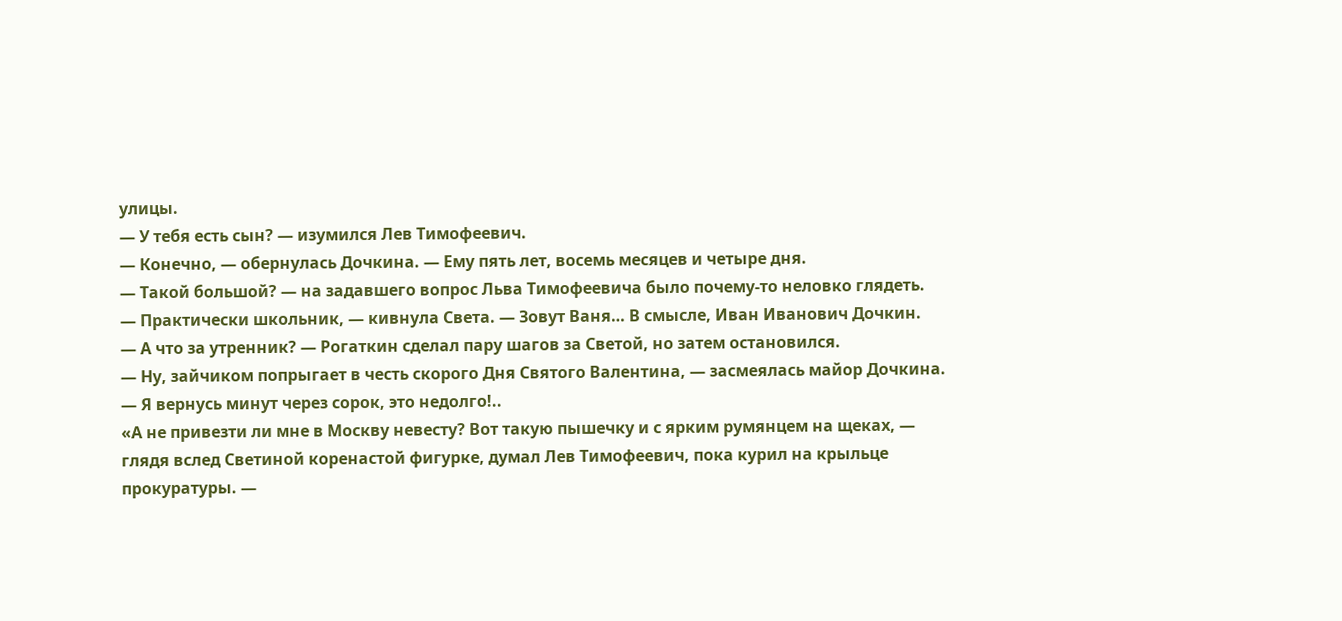улицы.
— У тебя есть сын? — изумился Лев Тимофеевич.
— Конечно, — обернулась Дочкина. — Ему пять лет, восемь месяцев и четыре дня.
— Такой большой? — на задавшего вопрос Льва Тимофеевича было почему-то неловко глядеть.
— Практически школьник, — кивнула Света. — Зовут Ваня… В смысле, Иван Иванович Дочкин.
— А что за утренник? — Рогаткин сделал пару шагов за Светой, но затем остановился.
— Ну, зайчиком попрыгает в честь скорого Дня Святого Валентина, — засмеялась майор Дочкина. — Я вернусь минут через сорок, это недолго!..
«А не привезти ли мне в Москву невесту? Вот такую пышечку и с ярким румянцем на щеках, — глядя вслед Светиной коренастой фигурке, думал Лев Тимофеевич, пока курил на крыльце прокуратуры. —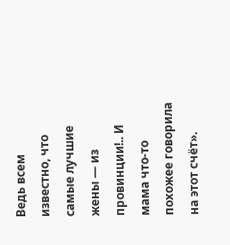Ведь всем известно, что самые лучшие жены — из провинции!.. И мама что-то похожее говорила на этот счёт».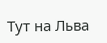Тут на Льва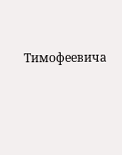Тимофеевича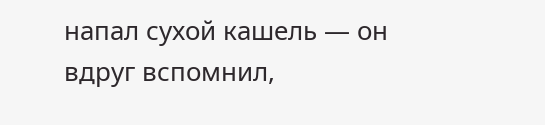напал сухой кашель — он вдруг вспомнил,